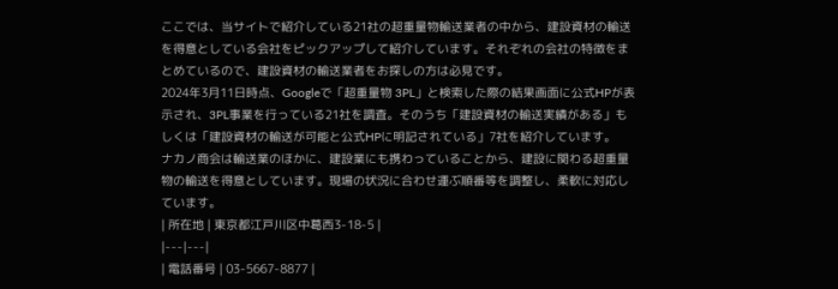ここでは、当サイトで紹介している21社の超重量物輸送業者の中から、建設資材の輸送を得意としている会社をピックアップして紹介しています。それぞれの会社の特徴をまとめているので、建設資材の輸送業者をお探しの方は必見です。
2024年3月11日時点、Googleで「超重量物 3PL」と検索した際の結果画面に公式HPが表示され、3PL事業を行っている21社を調査。そのうち「建設資材の輸送実績がある」もしくは「建設資材の輸送が可能と公式HPに明記されている」7社を紹介しています。
ナカノ商会は輸送業のほかに、建設業にも携わっていることから、建設に関わる超重量物の輸送を得意としています。現場の状況に合わせ運ぶ順番等を調整し、柔軟に対応しています。
| 所在地 | 東京都江戸川区中葛西3-18-5 |
|---|---|
| 電話番号 | 03-5667-8877 |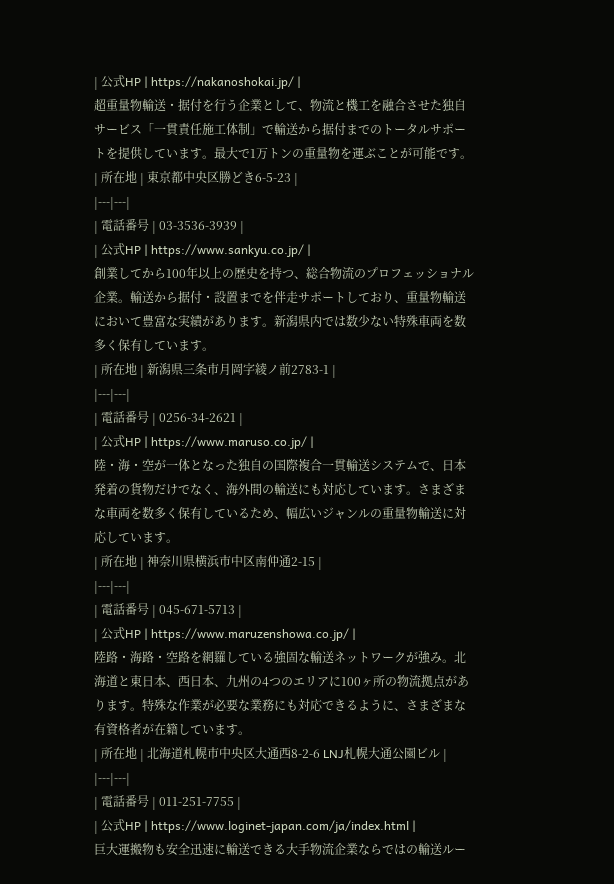| 公式HP | https://nakanoshokai.jp/ |
超重量物輸送・据付を行う企業として、物流と機工を融合させた独自サービス「一貫責任施工体制」で輸送から据付までのトータルサポートを提供しています。最大で1万トンの重量物を運ぶことが可能です。
| 所在地 | 東京都中央区勝どき6-5-23 |
|---|---|
| 電話番号 | 03-3536-3939 |
| 公式HP | https://www.sankyu.co.jp/ |
創業してから100年以上の歴史を持つ、総合物流のプロフェッショナル企業。輸送から据付・設置までを伴走サポートしており、重量物輸送において豊富な実績があります。新潟県内では数少ない特殊車両を数多く保有しています。
| 所在地 | 新潟県三条市月岡字綾ノ前2783-1 |
|---|---|
| 電話番号 | 0256-34-2621 |
| 公式HP | https://www.maruso.co.jp/ |
陸・海・空が一体となった独自の国際複合一貫輸送システムで、日本発着の貨物だけでなく、海外間の輸送にも対応しています。さまざまな車両を数多く保有しているため、幅広いジャンルの重量物輸送に対応しています。
| 所在地 | 神奈川県横浜市中区南仲通2-15 |
|---|---|
| 電話番号 | 045-671-5713 |
| 公式HP | https://www.maruzenshowa.co.jp/ |
陸路・海路・空路を網羅している強固な輸送ネットワークが強み。北海道と東日本、西日本、九州の4つのエリアに100ヶ所の物流拠点があります。特殊な作業が必要な業務にも対応できるように、さまざまな有資格者が在籍しています。
| 所在地 | 北海道札幌市中央区大通西8-2-6 LNJ札幌大通公園ビル |
|---|---|
| 電話番号 | 011-251-7755 |
| 公式HP | https://www.loginet-japan.com/ja/index.html |
巨大運搬物も安全迅速に輸送できる大手物流企業ならではの輸送ルー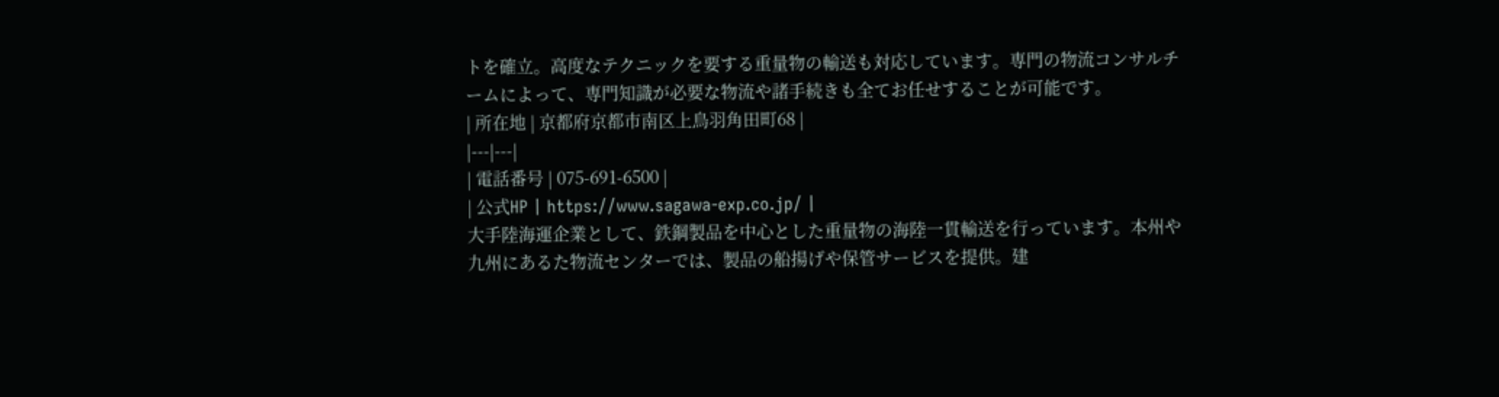トを確立。高度なテクニックを要する重量物の輸送も対応しています。専門の物流コンサルチームによって、専門知識が必要な物流や諸手続きも全てお任せすることが可能です。
| 所在地 | 京都府京都市南区上鳥羽角田町68 |
|---|---|
| 電話番号 | 075-691-6500 |
| 公式HP | https://www.sagawa-exp.co.jp/ |
大手陸海運企業として、鉄鋼製品を中心とした重量物の海陸一貫輸送を行っています。本州や九州にあるた物流センターでは、製品の船揚げや保管サービスを提供。建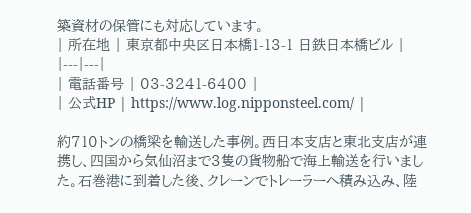築資材の保管にも対応しています。
| 所在地 | 東京都中央区日本橋1-13-1 日鉄日本橋ビル |
|---|---|
| 電話番号 | 03-3241-6400 |
| 公式HP | https://www.log.nipponsteel.com/ |

約710トンの橋梁を輸送した事例。西日本支店と東北支店が連携し、四国から気仙沼まで3隻の貨物船で海上輸送を行いました。石巻港に到着した後、クレーンでトレーラーへ積み込み、陸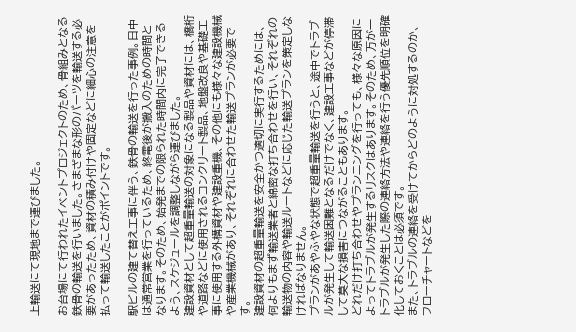上輸送にて現地まで運びました。

お台場にて行われたイベントプロジェクトのため、骨組みとなる鉄骨の輸送を行いました。さまざまな形のパーツを輸送する必要があったため、資材の積み付けや固定などに細心の注意を払って輸送したことがポイントです。

駅ビルの建て替え工事に伴う、鉄骨の輸送を行った事例。日中は通常営業を行っているため、終電後が搬入のための時間となります。そのため、始発までの限られた時間内に完了できるよう、スケジュールを調整しながら運びました。
建設資材として超重量輸送の対象になる製品や資材には、橋桁や道路などに使用されるコンクリート製品、地盤改良や基礎工事に使用する外構資材や建設重機、その他にも様々な建設機械や産業機械があり、それぞれに合わせた輸送プランが必要です。
建設資材の超重量輸送を安全かつ適切に実行するためには、何よりもまず輸送業者と綿密な打ち合わせを行い、それぞれの輸送物の内容や輸送ルートなどに応じた輸送プランを策定しなければなりません。
プランがあやふやな状態で超重量輸送を行うと、途中でトラブルが発生して輸送困難となるだけでなく、建設工事などが停滞して莫大な損害につながることもあります。
どれだけ打ち合わせやプランニングを行っても、様々な原因によってトラブルが発生するリスクはあります。そのため、万が一トラブルが発生した際の連絡方法や連絡を行う優先順位を明確化しておくことは必須です。
また、トラブルの連絡を受けてからどのように対処するのか、フローチャートなどを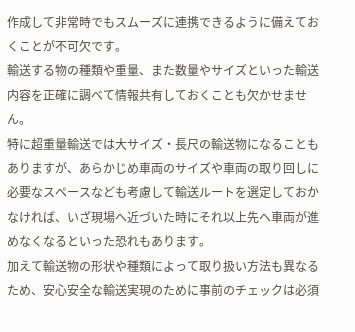作成して非常時でもスムーズに連携できるように備えておくことが不可欠です。
輸送する物の種類や重量、また数量やサイズといった輸送内容を正確に調べて情報共有しておくことも欠かせません。
特に超重量輸送では大サイズ・長尺の輸送物になることもありますが、あらかじめ車両のサイズや車両の取り回しに必要なスペースなども考慮して輸送ルートを選定しておかなければ、いざ現場へ近づいた時にそれ以上先へ車両が進めなくなるといった恐れもあります。
加えて輸送物の形状や種類によって取り扱い方法も異なるため、安心安全な輸送実現のために事前のチェックは必須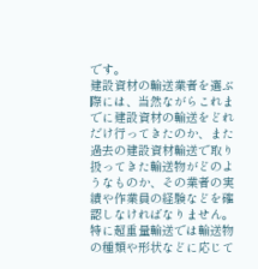です。
建設資材の輸送業者を選ぶ際には、当然ながらこれまでに建設資材の輸送をどれだけ行ってきたのか、また過去の建設資材輸送で取り扱ってきた輸送物がどのようなものか、その業者の実績や作業員の経験などを確認しなければなりません。
特に超重量輸送では輸送物の種類や形状などに応じて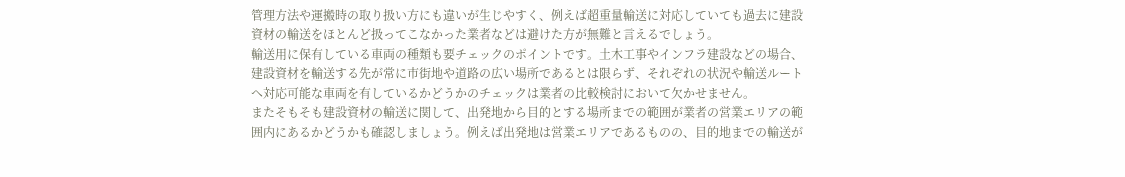管理方法や運搬時の取り扱い方にも違いが生じやすく、例えば超重量輸送に対応していても過去に建設資材の輸送をほとんど扱ってこなかった業者などは避けた方が無難と言えるでしょう。
輸送用に保有している車両の種類も要チェックのポイントです。土木工事やインフラ建設などの場合、建設資材を輸送する先が常に市街地や道路の広い場所であるとは限らず、それぞれの状況や輸送ルートへ対応可能な車両を有しているかどうかのチェックは業者の比較検討において欠かせません。
またそもそも建設資材の輸送に関して、出発地から目的とする場所までの範囲が業者の営業エリアの範囲内にあるかどうかも確認しましょう。例えば出発地は営業エリアであるものの、目的地までの輸送が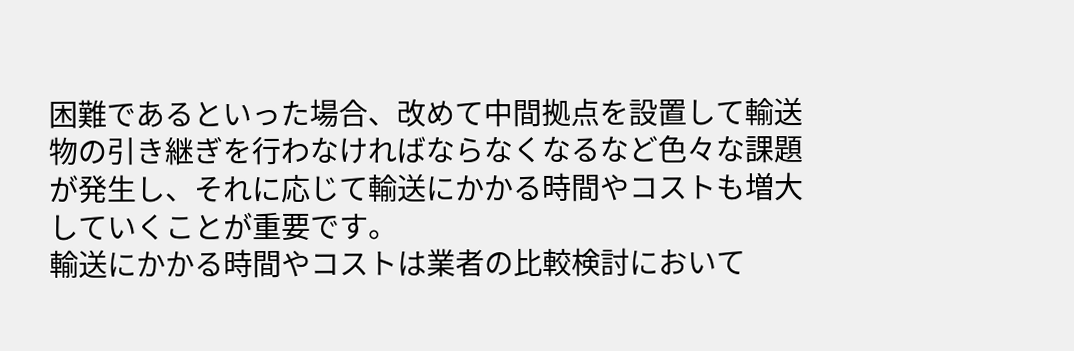困難であるといった場合、改めて中間拠点を設置して輸送物の引き継ぎを行わなければならなくなるなど色々な課題が発生し、それに応じて輸送にかかる時間やコストも増大していくことが重要です。
輸送にかかる時間やコストは業者の比較検討において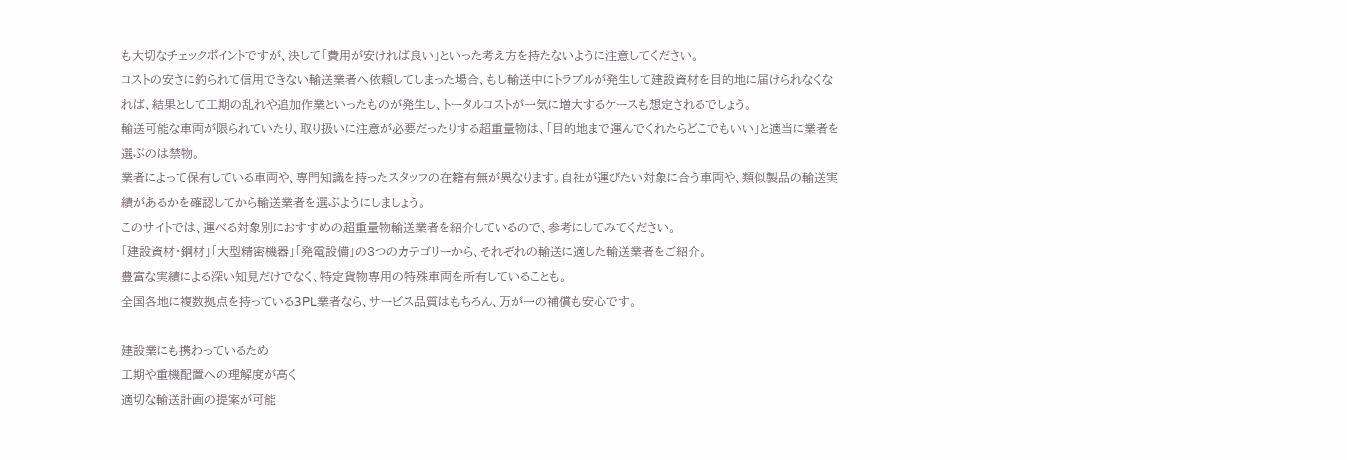も大切なチェックポイントですが、決して「費用が安ければ良い」といった考え方を持たないように注意してください。
コストの安さに釣られて信用できない輸送業者へ依頼してしまった場合、もし輸送中にトラブルが発生して建設資材を目的地に届けられなくなれば、結果として工期の乱れや追加作業といったものが発生し、トータルコストが一気に増大するケースも想定されるでしょう。
輸送可能な車両が限られていたり、取り扱いに注意が必要だったりする超重量物は、「目的地まで運んでくれたらどこでもいい」と適当に業者を選ぶのは禁物。
業者によって保有している車両や、専門知識を持ったスタッフの在籍有無が異なります。自社が運びたい対象に合う車両や、類似製品の輸送実績があるかを確認してから輸送業者を選ぶようにしましょう。
このサイトでは、運べる対象別におすすめの超重量物輸送業者を紹介しているので、参考にしてみてください。
「建設資材・鋼材」「大型精密機器」「発電設備」の3つのカテゴリーから、それぞれの輸送に適した輸送業者をご紹介。
豊富な実績による深い知見だけでなく、特定貨物専用の特殊車両を所有していることも。
全国各地に複数拠点を持っている3PL業者なら、サービス品質はもちろん、万が一の補償も安心です。

建設業にも携わっているため
工期や重機配置への理解度が高く
適切な輸送計画の提案が可能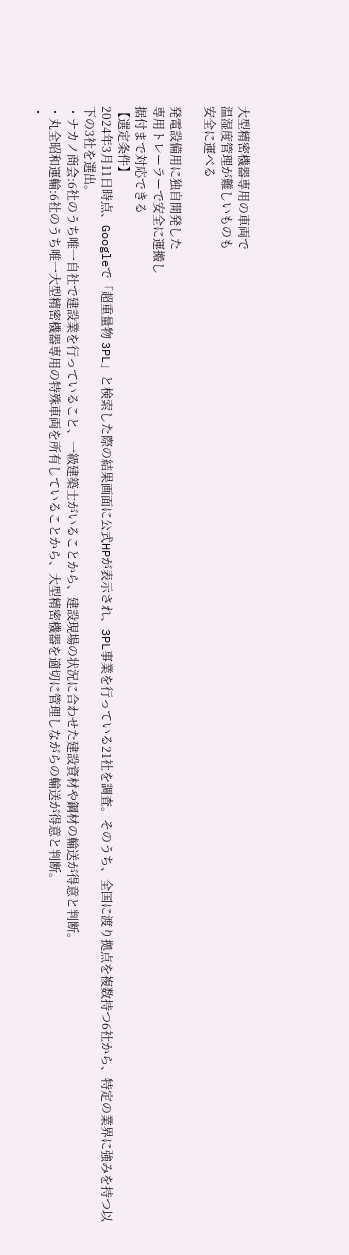大型精密機器専用の車両で
温湿度管理が難しいものも
安全に運べる

発電設備用に独自開発した
専用トレーラーで安全に運搬し
据付まで対応できる
【選定条件】
2024年3月11日時点、Googleで「超重量物 3PL」と検索した際の結果画面に公式HPが表示され、3PL事業を行っている21社を調査。そのうち、全国に渡り拠点を複数持つ6社から、特定の業界に強みを持つ以下の3社を選出。
・ナカノ商会:6社のうち唯一自社で建設業を行っていること、一級建築士がいることから、建設現場の状況に合わせた建設資材や鋼材の輸送が得意と判断。
・丸全昭和運輸:6社のうち唯一大型精密機器専用の特殊車両を所有していることから、大型精密機器を適切に管理しながらの輸送が得意と判断。
・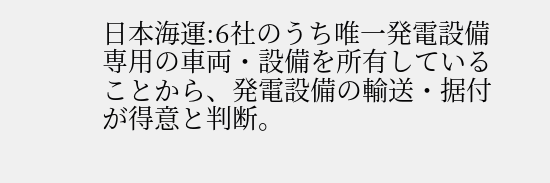日本海運:6社のうち唯一発電設備専用の車両・設備を所有していることから、発電設備の輸送・据付が得意と判断。